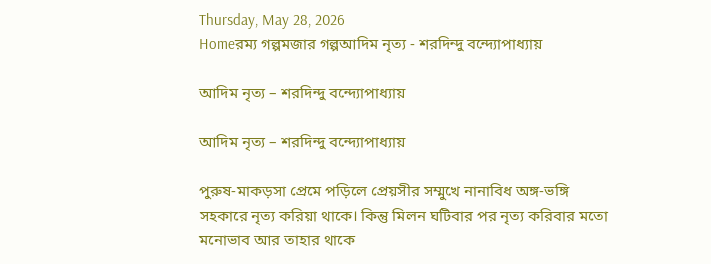Thursday, May 28, 2026
Homeরম্য গল্পমজার গল্পআদিম নৃত্য - শরদিন্দু বন্দ্যোপাধ্যায়

আদিম নৃত্য – শরদিন্দু বন্দ্যোপাধ্যায়

আদিম নৃত্য – শরদিন্দু বন্দ্যোপাধ্যায়

পুরুষ-মাকড়সা প্রেমে পড়িলে প্রেয়সীর সম্মুখে নানাবিধ অঙ্গ-ভঙ্গি সহকারে নৃত্য করিয়া থাকে। কিন্তু মিলন ঘটিবার পর নৃত্য করিবার মতো মনোভাব আর তাহার থাকে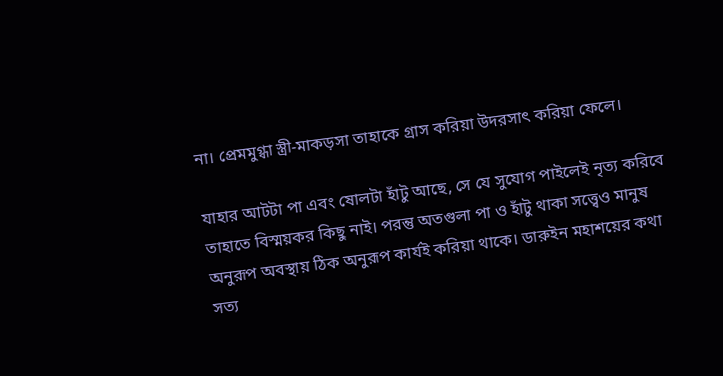না। প্রেমমুগ্ধা স্ত্রী-মাকড়সা তাহাকে গ্রাস করিয়া উদরসাৎ করিয়া ফেলে।

যাহার আটটা পা এবং ষোলটা হাঁটু আছে, সে যে সুযোগ পাইলেই নৃত্য করিবে তাহাতে বিস্ময়কর কিছু নাই। পরন্তু অতগুলা পা ও হাঁটু থাকা সত্ত্বেও মানুষ অনুরূপ অবস্থায় ঠিক অনুরূপ কার্যই করিয়া থাকে। ডারুইন মহাশয়ের কথা সত্য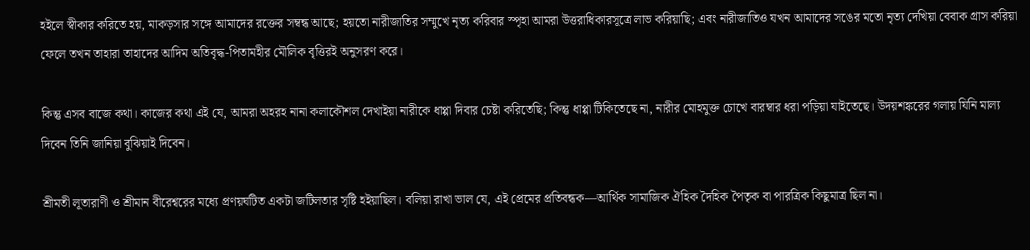হইলে স্বীকার করিতে হয়, মাকড়সার সঙ্গে আমাদের রক্তের সম্বন্ধ আছে; হয়তো নারীজাতির সম্মুখে নৃত্য করিবার স্পৃহা আমরা উত্তরাধিকারসূত্রে লাভ করিয়াছি; এবং নারীজাতিও যখন আমাদের সঙের মতো নৃত্য দেখিয়া বেবাক গ্রাস করিয়া ফেলে তখন তাহারা তাহাদের আদিম অতিবৃদ্ধ-পিতামহীর মৌলিক বৃত্তিরই অনুসরণ করে।

কিন্তু এসব বাজে কথা। কাজের কথা এই যে, আমরা অহরহ নানা কলাকৌশল দেখাইয়া নারীকে ধাপ্পা দিবার চেষ্টা করিতেছি; কিন্তু ধাপ্পা টিকিতেছে না, নারীর মোহমুক্ত চোখে বারম্বার ধরা পড়িয়া যাইতেছে। উদয়শঙ্করের গলায় যিনি মাল্য দিবেন তিনি জানিয়া বুঝিয়াই দিবেন।

শ্রীমতী লূতারাণী ও শ্রীমান বীরেশ্বরের মধ্যে প্রণয়ঘটিত একটা জটিলতার সৃষ্টি হইয়াছিল। বলিয়া রাখা ভাল যে, এই প্রেমের প্রতিবন্ধক—আর্থিক সামাজিক ঐহিক দৈহিক পৈতৃক বা পারত্রিক কিছুমাত্র ছিল না।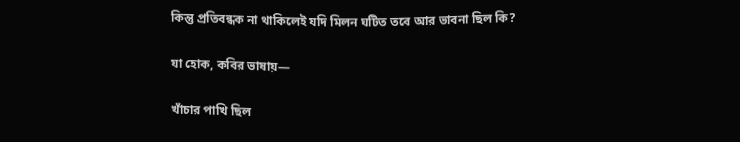কিন্তু প্রতিবন্ধক না থাকিলেই যদি মিলন ঘটিত তবে আর ভাবনা ছিল কি?

যা হোক, কবির ভাষায়—

খাঁচার পাখি ছিল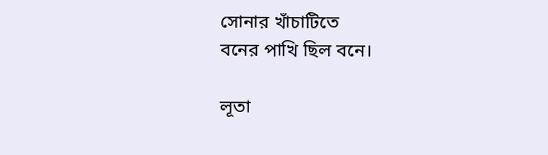সোনার খাঁচাটিতে
বনের পাখি ছিল বনে।

লূতা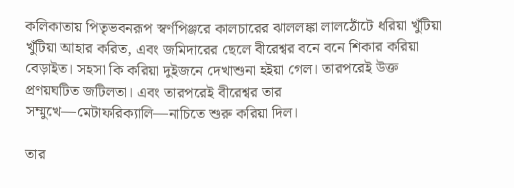কলিকাতায় পিতৃভবনরূপ স্বর্ণপিঞ্জরে কালচারের ঝাললঙ্কা লালঠোঁটে ধরিয়া খুঁটিয়া খুঁটিয়া আহার করিত, এবং জমিদারের ছেলে বীরেশ্বর বনে বনে শিকার করিয়া বেড়াইত। সহসা কি করিয়া দুইজনে দেখাশুনা হইয়া গেল। তারপরেই উক্ত প্রণয়ঘটিত জটিলতা। এবং তারপরেই বীরেশ্বর তার সম্মুখে—মেটাফরিক্যালি—নাচিতে শুরু করিয়া দিল।

তার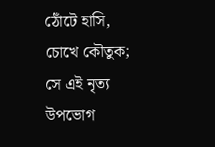ঠোঁটে হাসি, চোখে কৌতুক; সে এই নৃত্য উপভোগ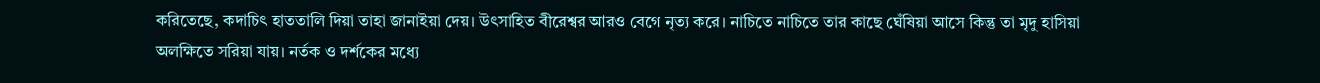করিতেছে, কদাচিৎ হাততালি দিয়া তাহা জানাইয়া দেয়। উৎসাহিত বীরেশ্বর আরও বেগে নৃত্য করে। নাচিতে নাচিতে তার কাছে ঘেঁষিয়া আসে কিন্তু তা মৃদু হাসিয়া অলক্ষিতে সরিয়া যায়। নর্তক ও দর্শকের মধ্যে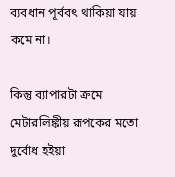ব্যবধান পূর্ববৎ থাকিয়া যায় কমে না।

কিন্তু ব্যাপারটা ক্রমে মেটারলিঙ্কীয় রূপকের মতো দুর্বোধ হইয়া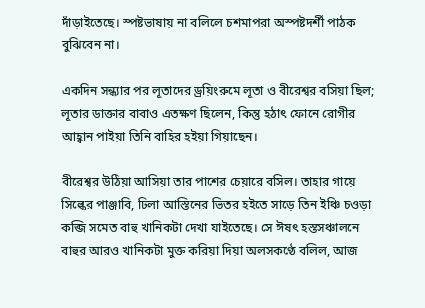দাঁড়াইতেছে। স্পষ্টভাষায় না বলিলে চশমাপরা অস্পষ্টদর্শী পাঠক বুঝিবেন না।

একদিন সন্ধ্যার পর লূতাদের ড্রয়িংরুমে লূতা ও বীরেশ্বর বসিয়া ছিল; লূতার ডাক্তার বাবাও এতক্ষণ ছিলেন, কিন্তু হঠাৎ ফোনে রোগীর আহ্বান পাইয়া তিনি বাহির হইয়া গিয়াছেন।

বীরেশ্বর উঠিয়া আসিয়া তার পাশের চেয়ারে বসিল। তাহার গায়ে সিল্কের পাঞ্জাবি, ঢিলা আস্তিনের ভিতর হইতে সাড়ে তিন ইঞ্চি চওড়া কব্জি সমেত বাহু খানিকটা দেখা যাইতেছে। সে ঈষৎ হস্তসঞ্চালনে বাহুর আরও খানিকটা মুক্ত করিয়া দিয়া অলসকণ্ঠে বলিল, আজ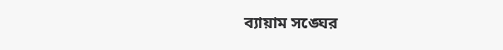ব্যায়াম সঙ্ঘের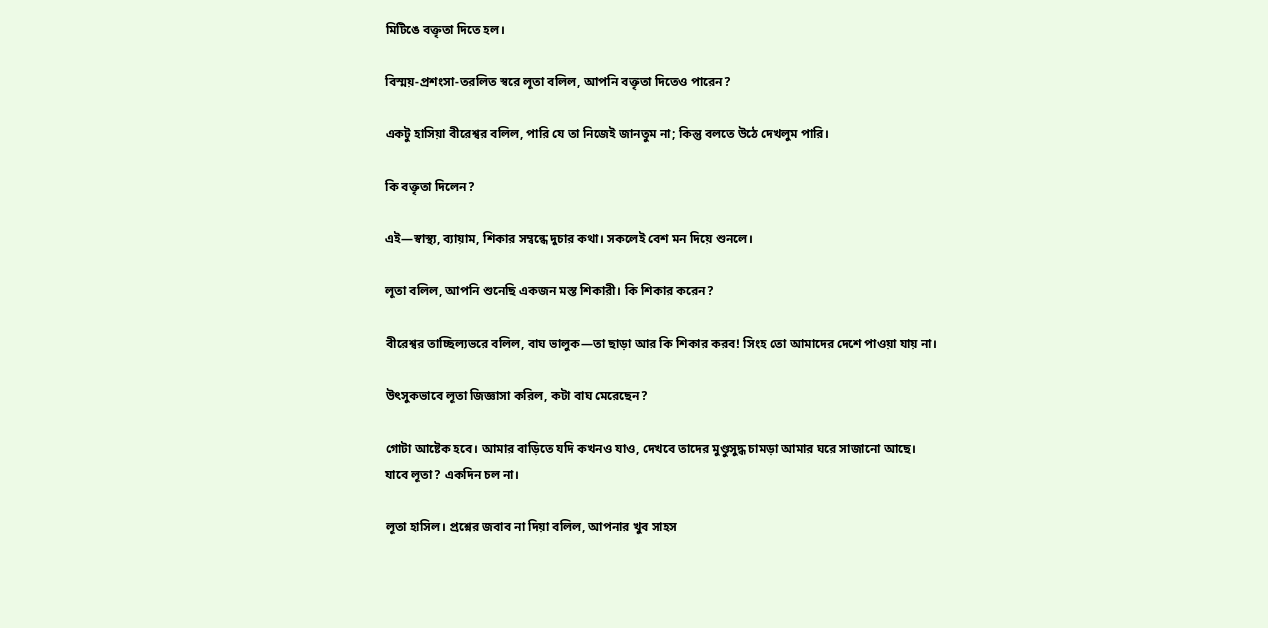মিটিঙে বক্তৃতা দিতে হল।

বিস্ময়-প্রশংসা-তরলিত স্বরে লূতা বলিল, আপনি বক্তৃতা দিতেও পারেন?

একটু হাসিয়া বীরেশ্বর বলিল, পারি যে তা নিজেই জানতুম না; কিন্তু বলতে উঠে দেখলুম পারি।

কি বক্তৃতা দিলেন?

এই—স্বাস্থ্য, ব্যায়াম, শিকার সম্বন্ধে দুচার কথা। সকলেই বেশ মন দিয়ে শুনলে।

লূতা বলিল, আপনি শুনেছি একজন মস্ত শিকারী। কি শিকার করেন?

বীরেশ্বর তাচ্ছিল্যভরে বলিল, বাঘ ভালুক—তা ছাড়া আর কি শিকার করব! সিংহ তো আমাদের দেশে পাওয়া যায় না।

উৎসুকভাবে লূতা জিজ্ঞাসা করিল, কটা বাঘ মেরেছেন?

গোটা আষ্টেক হবে। আমার বাড়িতে যদি কখনও যাও, দেখবে তাদের মুণ্ডুসুদ্ধ চামড়া আমার ঘরে সাজানো আছে। যাবে লূতা? একদিন চল না।

লূতা হাসিল। প্রশ্নের জবাব না দিয়া বলিল, আপনার খুব সাহস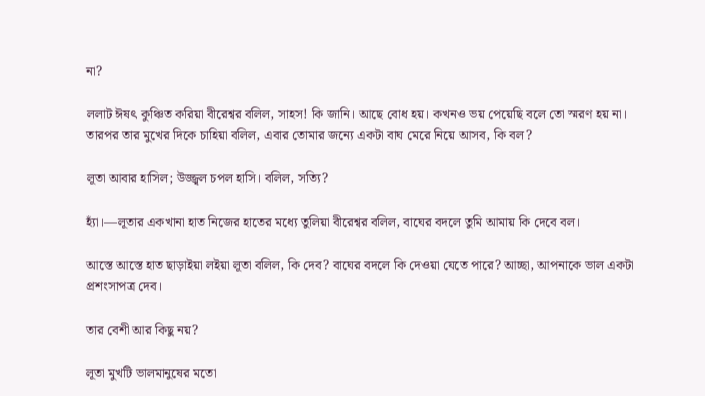না?

ললাট ঈষৎ কুঞ্চিত করিয়া বীরেশ্বর বলিল, সাহস! কি জানি। আছে বোধ হয়। কখনও ভয় পেয়েছি বলে তো স্মরণ হয় না। তারপর তার মুখের দিকে চাহিয়া বলিল, এবার তোমার জন্যে একটা বাঘ মেরে নিয়ে আসব, কি বল?

লূতা আবার হাসিল; উজ্জ্বল চপল হাসি। বলিল, সত্যি?

হ্যাঁ।—লূতার একখানা হাত নিজের হাতের মধ্যে তুলিয়া বীরেশ্বর বলিল, বাঘের বদলে তুমি আমায় কি দেবে বল।

আস্তে আস্তে হাত ছাড়াইয়া লইয়া লূতা বলিল, কি দেব? বাঘের বদলে কি দেওয়া যেতে পারে? আচ্ছা, আপনাকে ভাল একটা প্রশংসাপত্র দেব।

তার বেশী আর কিছু নয়?

লূতা মুখটি ভালমানুষের মতো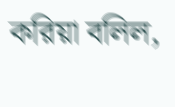করিয়া বলিল,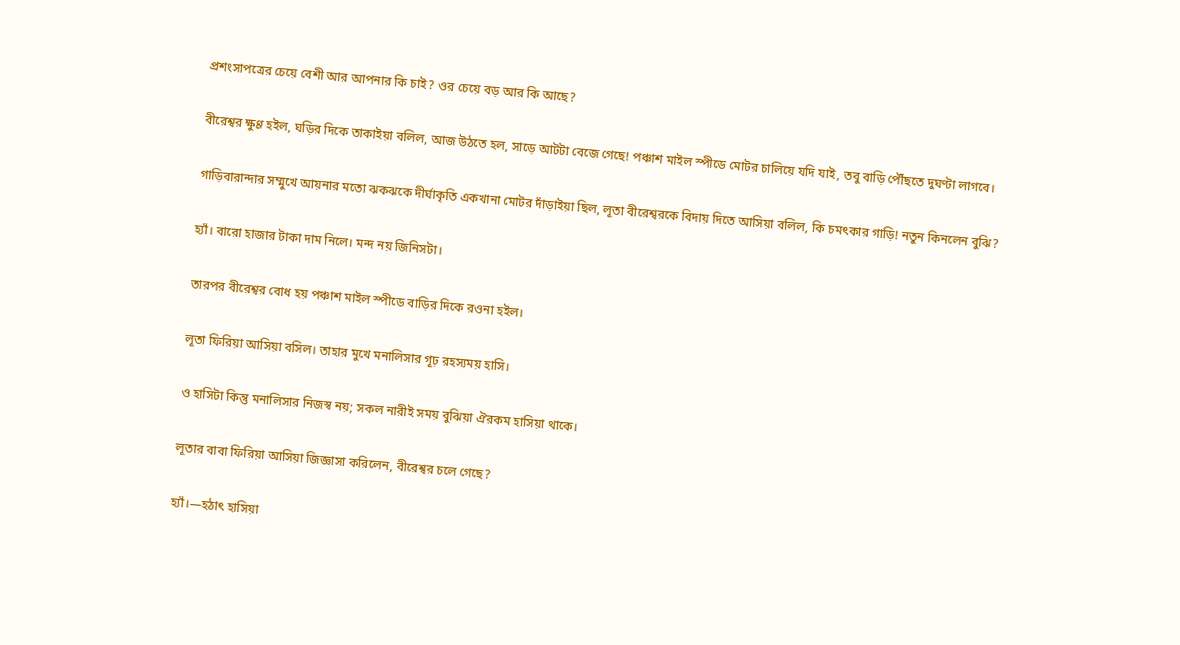প্রশংসাপত্রের চেয়ে বেশী আর আপনার কি চাই? ওর চেয়ে বড় আর কি আছে?

বীরেশ্বর ক্ষুণ্ণ হইল, ঘড়ির দিকে তাকাইয়া বলিল, আজ উঠতে হল, সাড়ে আটটা বেজে গেছে! পঞ্চাশ মাইল স্পীডে মোটর চালিয়ে যদি যাই, তবু বাড়ি পৌঁছতে দুঘণ্টা লাগবে।

গাড়িবারান্দার সম্মুখে আয়নার মতো ঝকঝকে দীর্ঘাকৃতি একখানা মোটর দাঁড়াইয়া ছিল, লূতা বীরেশ্বরকে বিদায় দিতে আসিয়া বলিল, কি চমৎকার গাড়ি! নতুন কিনলেন বুঝি?

হ্যাঁ। বারো হাজার টাকা দাম নিলে। মন্দ নয় জিনিসটা।

তারপর বীরেশ্বর বোধ হয় পঞ্চাশ মাইল স্পীডে বাড়ির দিকে রওনা হইল।

লূতা ফিরিয়া আসিয়া বসিল। তাহার মুখে মনালিসার গূঢ় রহস্যময় হাসি।

ও হাসিটা কিন্তু মনালিসার নিজস্ব নয়; সকল নারীই সময় বুঝিয়া ঐরকম হাসিয়া থাকে।

লূতার বাবা ফিরিয়া আসিয়া জিজ্ঞাসা করিলেন, বীরেশ্বর চলে গেছে?

হ্যাঁ।—হঠাৎ হাসিয়া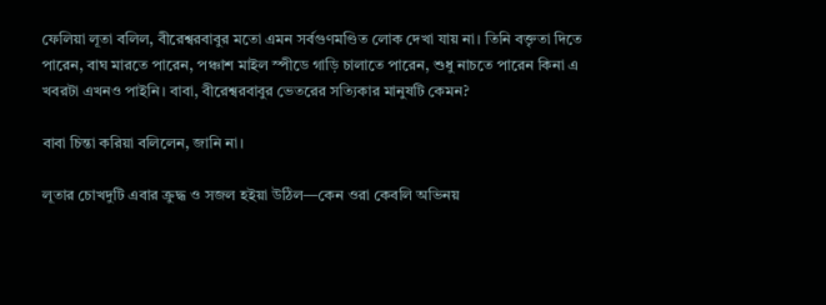ফেলিয়া লূতা বলিল, বীরেশ্বরবাবুর মতো এমন সর্বগুণমণ্ডিত লোক দেখা যায় না। তিনি বক্তৃতা দিতে পারেন, বাঘ মারতে পারেন, পঞ্চাশ মাইল স্পীডে গাড়ি চালাতে পারেন, শুধু নাচতে পারেন কিনা এ খবরটা এখনও পাইনি। বাবা, বীরেশ্বরবাবুর ভেতরের সত্যিকার মানুষটি কেমন?

বাবা চিন্তা করিয়া বলিলেন, জানি না।

লূতার চোখদুটি এবার ক্রুদ্ধ ও সজল হইয়া উঠিল—কেন ওরা কেবলি অভিনয়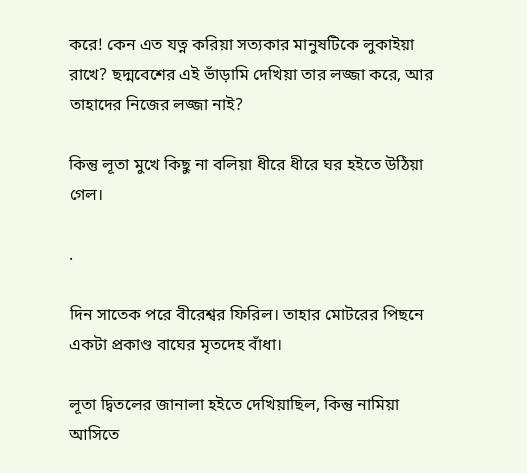করে! কেন এত যত্ন করিয়া সত্যকার মানুষটিকে লুকাইয়া রাখে? ছদ্মবেশের এই ভাঁড়ামি দেখিয়া তার লজ্জা করে, আর তাহাদের নিজের লজ্জা নাই?

কিন্তু লূতা মুখে কিছু না বলিয়া ধীরে ধীরে ঘর হইতে উঠিয়া গেল।

.

দিন সাতেক পরে বীরেশ্বর ফিরিল। তাহার মোটরের পিছনে একটা প্রকাণ্ড বাঘের মৃতদেহ বাঁধা।

লূতা দ্বিতলের জানালা হইতে দেখিয়াছিল, কিন্তু নামিয়া আসিতে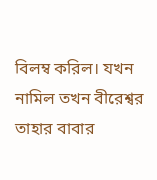বিলম্ব করিল। যখন নামিল তখন বীরেশ্বর তাহার বাবার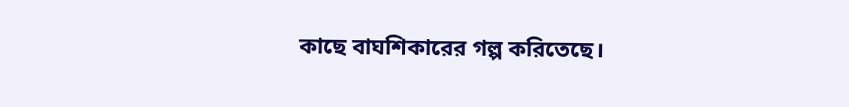কাছে বাঘশিকারের গল্প করিতেছে।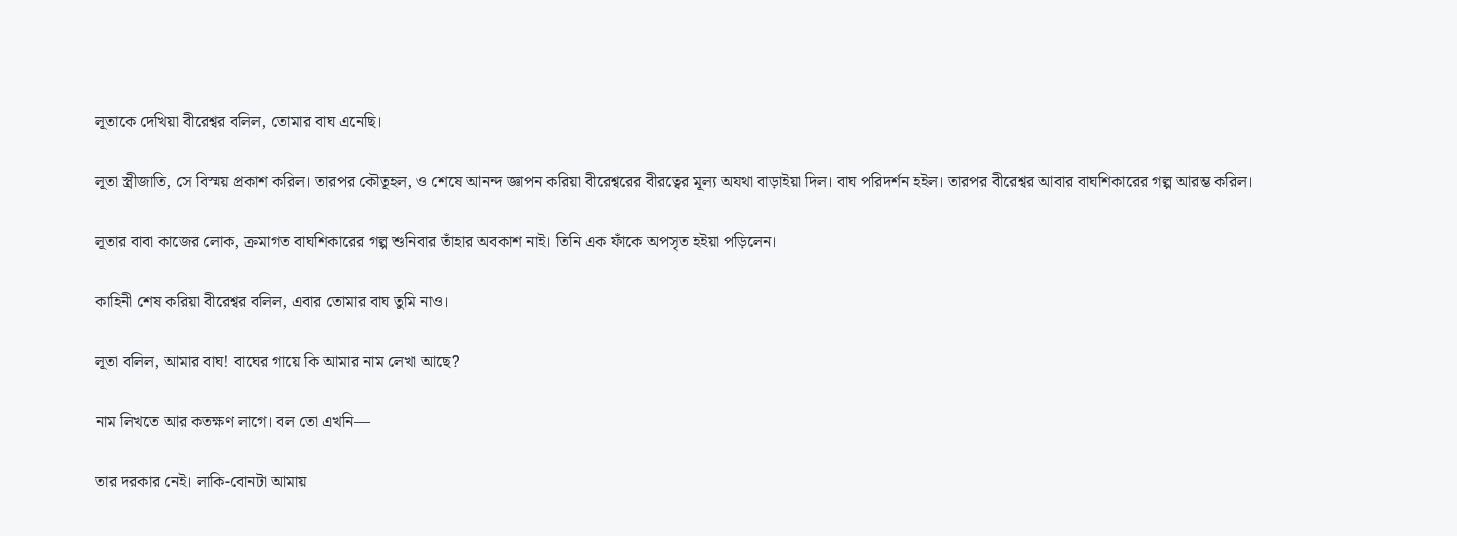লূতাকে দেখিয়া বীরেশ্বর বলিল, তোমার বাঘ এনেছি।

লূতা স্ত্রীজাতি, সে বিস্ময় প্রকাশ করিল। তারপর কৌতূহল, ও শেষে আনন্দ জ্ঞাপন করিয়া বীরেশ্বরের বীরত্বের মূল্য অযথা বাড়াইয়া দিল। বাঘ পরিদর্শন হইল। তারপর বীরেশ্বর আবার বাঘশিকারের গল্প আরম্ভ করিল।

লূতার বাবা কাজের লোক, ক্রমাগত বাঘশিকারের গল্প শুনিবার তাঁহার অবকাশ নাই। তিনি এক ফাঁকে অপসৃত হইয়া পড়িলেন।

কাহিনী শেষ করিয়া বীরেশ্বর বলিল, এবার তোমার বাঘ তুমি নাও।

লূতা বলিল, আমার বাঘ! বাঘের গায়ে কি আমার নাম লেখা আছে?

নাম লিখতে আর কতক্ষণ লাগে। বল তো এখনি—

তার দরকার নেই। লাকি-বোনটা আমায়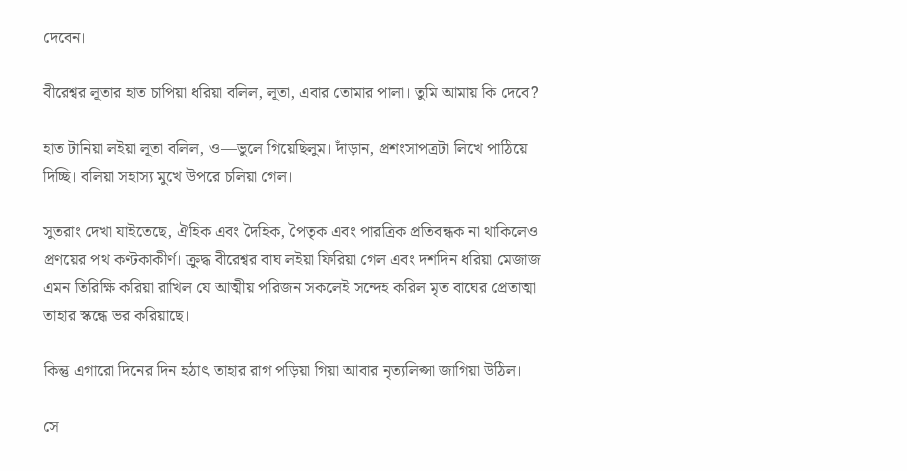দেবেন।

বীরেশ্বর লূতার হাত চাপিয়া ধরিয়া বলিল, লূতা, এবার তোমার পালা। তুমি আমায় কি দেবে?

হাত টানিয়া লইয়া লূতা বলিল, ও—ভুলে গিয়েছিলুম। দাঁড়ান, প্রশংসাপত্রটা লিখে পাঠিয়ে দিচ্ছি। বলিয়া সহাস্য মুখে উপরে চলিয়া গেল।

সুতরাং দেখা যাইতেছে, ঐহিক এবং দৈহিক, পৈতৃক এবং পারত্রিক প্রতিবন্ধক না থাকিলেও প্রণয়ের পথ কণ্টকাকীর্ণ। ক্রুদ্ধ বীরেশ্বর বাঘ লইয়া ফিরিয়া গেল এবং দশদিন ধরিয়া মেজাজ এমন তিরিক্ষি করিয়া রাখিল যে আত্মীয় পরিজন সকলেই সন্দেহ করিল মৃত বাঘের প্রেতাত্মা তাহার স্কন্ধে ভর করিয়াছে।

কিন্তু এগারো দিনের দিন হঠাৎ তাহার রাগ পড়িয়া গিয়া আবার নৃত্যলিপ্সা জাগিয়া উঠিল।

সে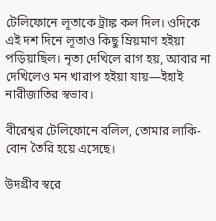টেলিফোনে লূতাকে ট্রাঙ্ক কল দিল। ওদিকে এই দশ দিনে লূতাও কিছু ম্রিয়মাণ হইয়া পড়িয়াছিল। নৃত্য দেখিলে রাগ হয়, আবার না দেখিলেও মন খারাপ হইয়া যায়—ইহাই নারীজাতির স্বভাব।

বীরেশ্বর টেলিফোনে বলিল, তোমার লাকি-বোন তৈরি হয়ে এসেছে।

উদগ্রীব স্বরে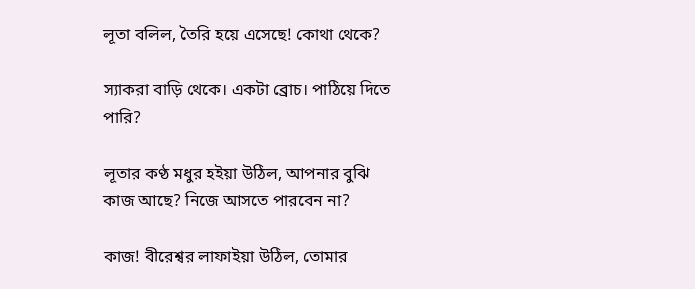লূতা বলিল, তৈরি হয়ে এসেছে! কোথা থেকে?

স্যাকরা বাড়ি থেকে। একটা ব্রোচ। পাঠিয়ে দিতে পারি?

লূতার কণ্ঠ মধুর হইয়া উঠিল, আপনার বুঝি কাজ আছে? নিজে আসতে পারবেন না?

কাজ! বীরেশ্বর লাফাইয়া উঠিল, তোমার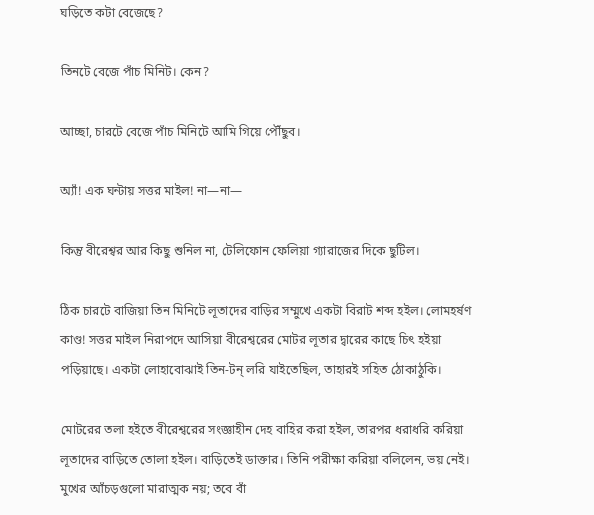ঘড়িতে কটা বেজেছে?

তিনটে বেজে পাঁচ মিনিট। কেন?

আচ্ছা, চারটে বেজে পাঁচ মিনিটে আমি গিয়ে পৌঁছুব।

অ্যাঁ! এক ঘন্টায় সত্তর মাইল! না—না—

কিন্তু বীরেশ্বর আর কিছু শুনিল না, টেলিফোন ফেলিয়া গ্যারাজের দিকে ছুটিল।

ঠিক চারটে বাজিয়া তিন মিনিটে লূতাদের বাড়ির সম্মুখে একটা বিরাট শব্দ হইল। লোমহর্ষণ কাণ্ড! সত্তর মাইল নিরাপদে আসিয়া বীরেশ্বরের মোটর লূতার দ্বারের কাছে চিৎ হইয়া পড়িয়াছে। একটা লোহাবোঝাই তিন-টন্ লরি যাইতেছিল, তাহারই সহিত ঠোকাঠুকি।

মোটরের তলা হইতে বীরেশ্বরের সংজ্ঞাহীন দেহ বাহির করা হইল, তারপর ধরাধরি করিয়া লূতাদের বাড়িতে তোলা হইল। বাড়িতেই ডাক্তার। তিনি পরীক্ষা করিয়া বলিলেন, ভয় নেই। মুখের আঁচড়গুলো মারাত্মক নয়; তবে বাঁ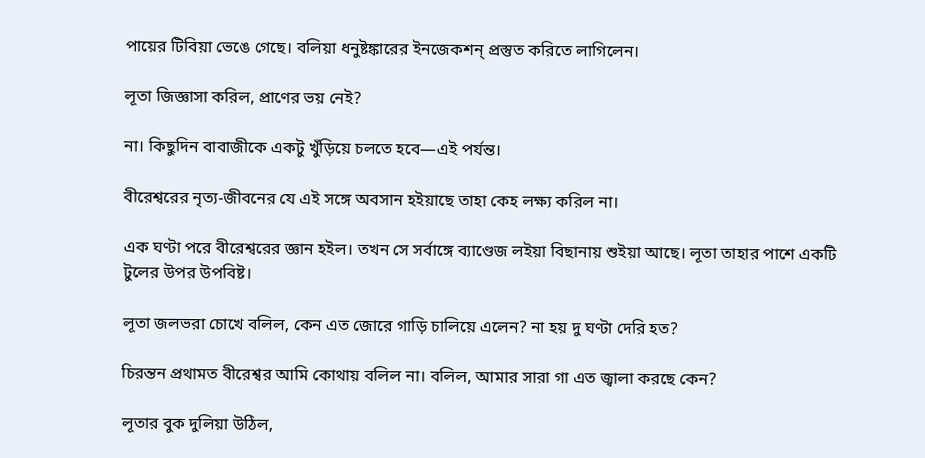পায়ের টিবিয়া ভেঙে গেছে। বলিয়া ধনুষ্টঙ্কারের ইনজেকশন্ প্রস্তুত করিতে লাগিলেন।

লূতা জিজ্ঞাসা করিল, প্রাণের ভয় নেই?

না। কিছুদিন বাবাজীকে একটু খুঁড়িয়ে চলতে হবে—এই পর্যন্ত।

বীরেশ্বরের নৃত্য-জীবনের যে এই সঙ্গে অবসান হইয়াছে তাহা কেহ লক্ষ্য করিল না।

এক ঘণ্টা পরে বীরেশ্বরের জ্ঞান হইল। তখন সে সর্বাঙ্গে ব্যাণ্ডেজ লইয়া বিছানায় শুইয়া আছে। লূতা তাহার পাশে একটি টুলের উপর উপবিষ্ট।

লূতা জলভরা চোখে বলিল, কেন এত জোরে গাড়ি চালিয়ে এলেন? না হয় দু ঘণ্টা দেরি হত?

চিরন্তন প্রথামত বীরেশ্বর আমি কোথায় বলিল না। বলিল, আমার সারা গা এত জ্বালা করছে কেন?

লূতার বুক দুলিয়া উঠিল,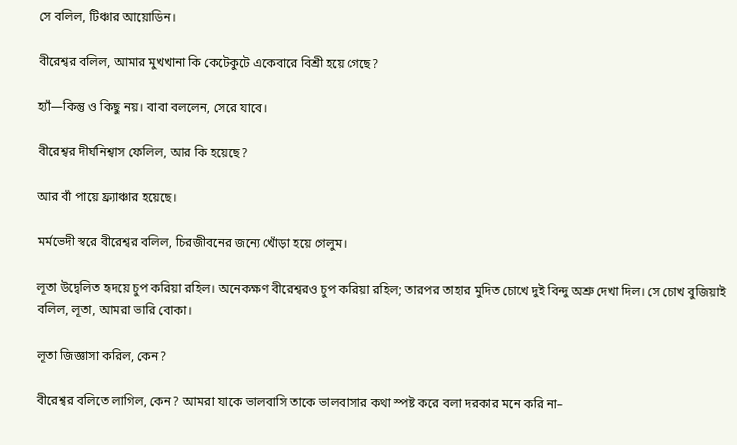সে বলিল, টিঞ্চার আয়োডিন।

বীরেশ্বর বলিল, আমার মুখখানা কি কেটেকুটে একেবারে বিশ্রী হয়ে গেছে?

হ্যাঁ—কিন্তু ও কিছু নয়। বাবা বললেন, সেরে যাবে।

বীরেশ্বর দীর্ঘনিশ্বাস ফেলিল, আর কি হয়েছে?

আর বাঁ পায়ে ফ্র্যাঞ্চার হয়েছে।

মর্মভেদী স্বরে বীরেশ্বর বলিল, চিরজীবনের জন্যে খোঁড়া হয়ে গেলুম।

লূতা উদ্বেলিত হৃদয়ে চুপ করিয়া রহিল। অনেকক্ষণ বীরেশ্বরও চুপ করিয়া রহিল; তারপর তাহার মুদিত চোখে দুই বিন্দু অশ্রু দেখা দিল। সে চোখ বুজিয়াই বলিল, লূতা, আমরা ভারি বোকা।

লূতা জিজ্ঞাসা করিল, কেন?

বীরেশ্বর বলিতে লাগিল, কেন? আমরা যাকে ভালবাসি তাকে ভালবাসার কথা স্পষ্ট করে বলা দরকার মনে করি না–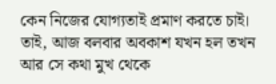কেন নিজের যোগ্যতাই প্রমাণ করতে চাই। তাই, আজ বলবার অবকাশ যখন হল তখন আর সে কথা মুখ থেকে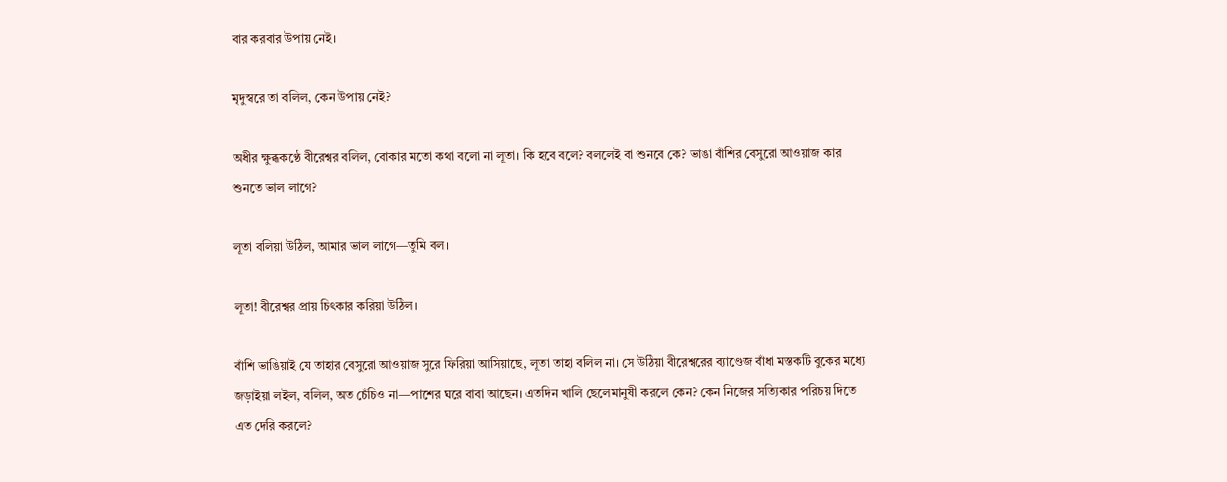বার করবার উপায় নেই।

মৃদুস্বরে তা বলিল, কেন উপায় নেই?

অধীর ক্ষুব্ধকণ্ঠে বীরেশ্বর বলিল, বোকার মতো কথা বলো না লূতা। কি হবে বলে? বললেই বা শুনবে কে? ভাঙা বাঁশির বেসুরো আওয়াজ কার শুনতে ভাল লাগে?

লূতা বলিয়া উঠিল, আমার ভাল লাগে—তুমি বল।

লূতা! বীরেশ্বর প্রায় চিৎকার করিয়া উঠিল।

বাঁশি ভাঙিয়াই যে তাহার বেসুরো আওয়াজ সুরে ফিরিয়া আসিয়াছে, লূতা তাহা বলিল না। সে উঠিয়া বীরেশ্বরের ব্যাণ্ডেজ বাঁধা মস্তকটি বুকের মধ্যে জড়াইয়া লইল, বলিল, অত চেঁচিও না—পাশের ঘরে বাবা আছেন। এতদিন খালি ছেলেমানুষী করলে কেন? কেন নিজের সত্যিকার পরিচয় দিতে এত দেরি করলে?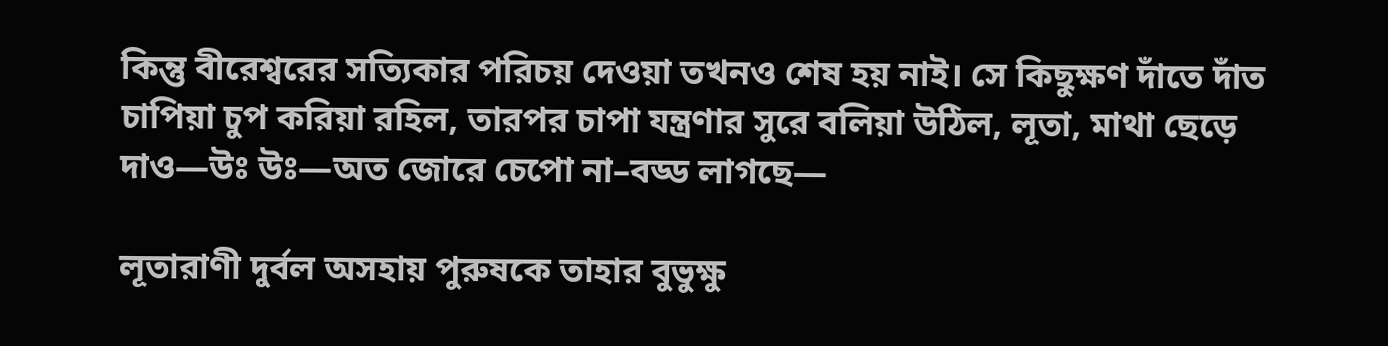কিন্তু বীরেশ্বরের সত্যিকার পরিচয় দেওয়া তখনও শেষ হয় নাই। সে কিছুক্ষণ দাঁতে দাঁত চাপিয়া চুপ করিয়া রহিল, তারপর চাপা যন্ত্রণার সুরে বলিয়া উঠিল, লূতা, মাথা ছেড়ে দাও—উঃ উঃ—অত জোরে চেপো না–বড্ড লাগছে—

লূতারাণী দুর্বল অসহায় পুরুষকে তাহার বুভুক্ষু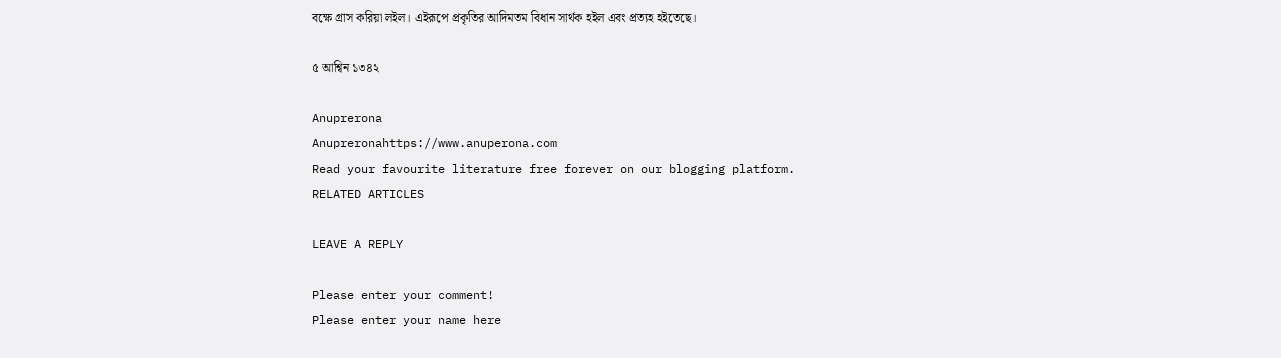বক্ষে গ্রাস করিয়া লইল। এইরূপে প্রকৃতির আদিমতম বিধান সার্থক হইল এবং প্রত্যহ হইতেছে।

৫ আশ্বিন ১৩৪২

Anuprerona
Anupreronahttps://www.anuperona.com
Read your favourite literature free forever on our blogging platform.
RELATED ARTICLES

LEAVE A REPLY

Please enter your comment!
Please enter your name here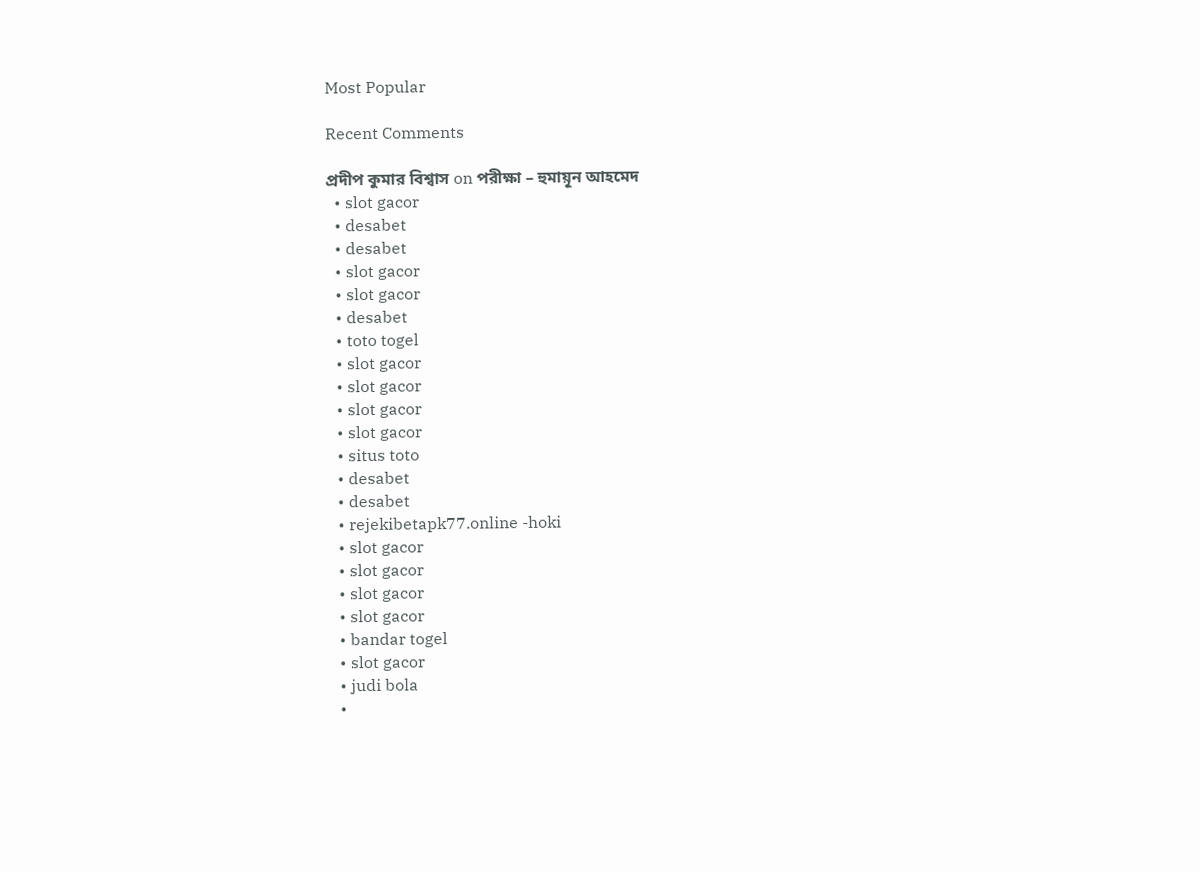Most Popular

Recent Comments

প্রদীপ কুমার বিশ্বাস on পরীক্ষা – হুমায়ূন আহমেদ
  • slot gacor
  • desabet
  • desabet
  • slot gacor
  • slot gacor
  • desabet
  • toto togel
  • slot gacor
  • slot gacor
  • slot gacor
  • slot gacor
  • situs toto
  • desabet
  • desabet
  • rejekibetapk77.online -hoki
  • slot gacor
  • slot gacor
  • slot gacor
  • slot gacor
  • bandar togel
  • slot gacor
  • judi bola
  •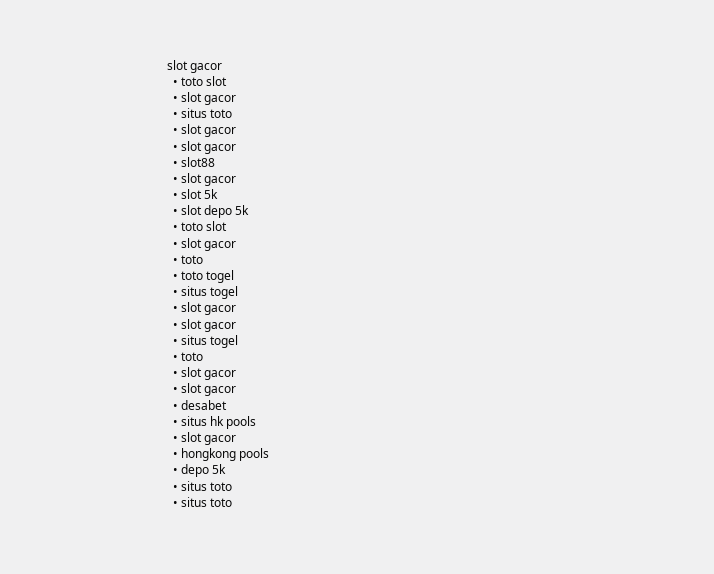slot gacor
  • toto slot
  • slot gacor
  • situs toto
  • slot gacor
  • slot gacor
  • slot88
  • slot gacor
  • slot 5k
  • slot depo 5k
  • toto slot
  • slot gacor
  • toto
  • toto togel
  • situs togel
  • slot gacor
  • slot gacor
  • situs togel
  • toto
  • slot gacor
  • slot gacor
  • desabet
  • situs hk pools
  • slot gacor
  • hongkong pools
  • depo 5k
  • situs toto
  • situs toto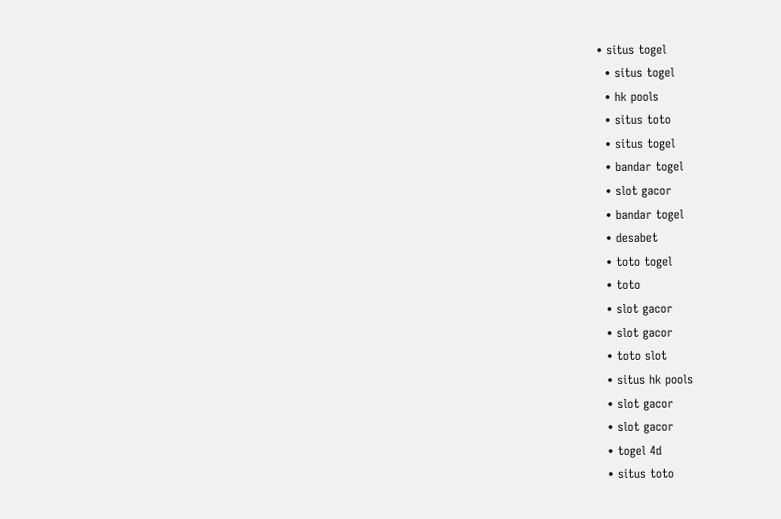• situs togel
  • situs togel
  • hk pools
  • situs toto
  • situs togel
  • bandar togel
  • slot gacor
  • bandar togel
  • desabet
  • toto togel
  • toto
  • slot gacor
  • slot gacor
  • toto slot
  • situs hk pools
  • slot gacor
  • slot gacor
  • togel 4d
  • situs toto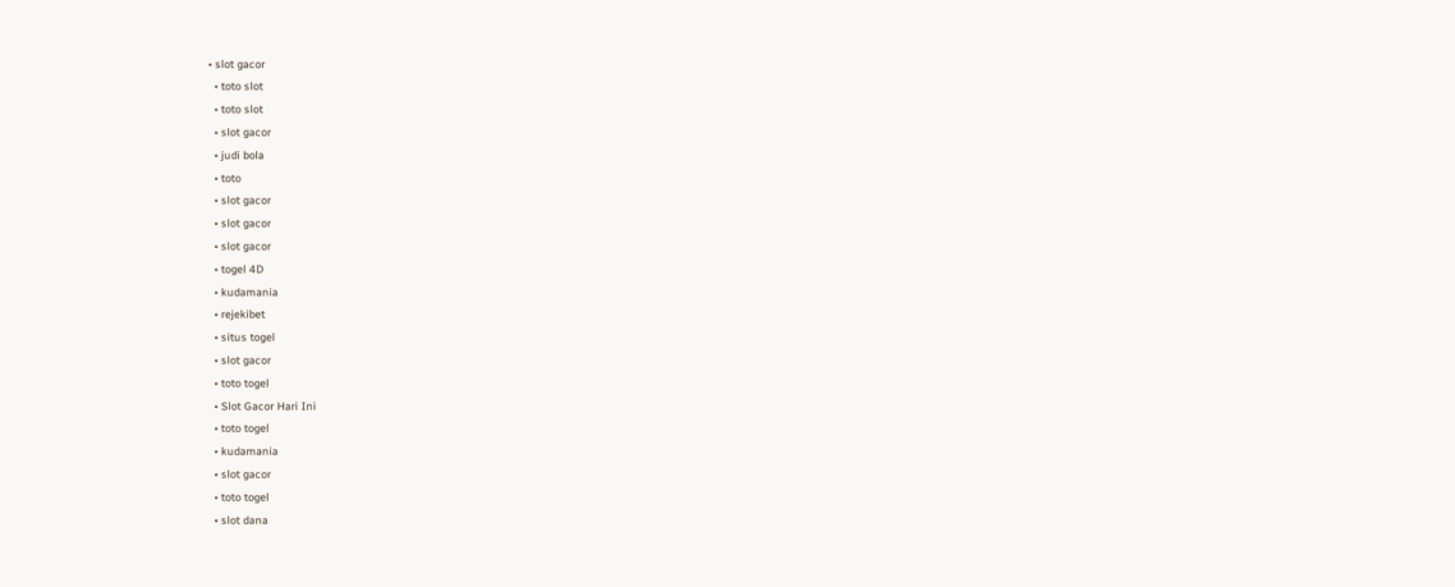• slot gacor
  • toto slot
  • toto slot
  • slot gacor
  • judi bola
  • toto
  • slot gacor
  • slot gacor
  • slot gacor
  • togel 4D
  • kudamania
  • rejekibet
  • situs togel
  • slot gacor
  • toto togel
  • Slot Gacor Hari Ini
  • toto togel
  • kudamania
  • slot gacor
  • toto togel
  • slot dana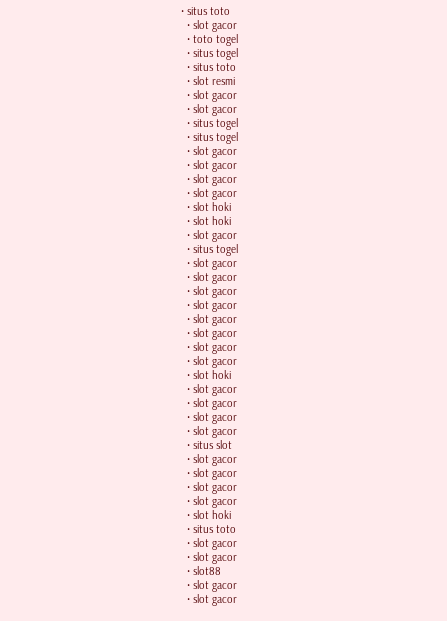• situs toto
  • slot gacor
  • toto togel
  • situs togel
  • situs toto
  • slot resmi
  • slot gacor
  • slot gacor
  • situs togel
  • situs togel
  • slot gacor
  • slot gacor
  • slot gacor
  • slot gacor
  • slot hoki
  • slot hoki
  • slot gacor
  • situs togel
  • slot gacor
  • slot gacor
  • slot gacor
  • slot gacor
  • slot gacor
  • slot gacor
  • slot gacor
  • slot gacor
  • slot hoki
  • slot gacor
  • slot gacor
  • slot gacor
  • slot gacor
  • situs slot
  • slot gacor
  • slot gacor
  • slot gacor
  • slot gacor
  • slot hoki
  • situs toto
  • slot gacor
  • slot gacor
  • slot88
  • slot gacor
  • slot gacor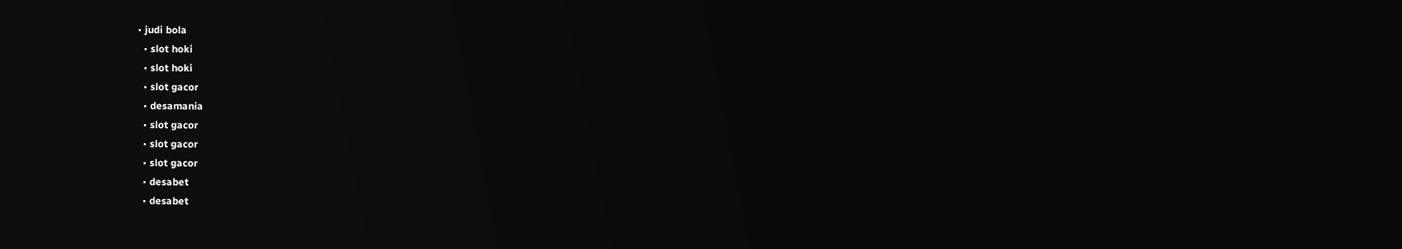• judi bola
  • slot hoki
  • slot hoki
  • slot gacor
  • desamania
  • slot gacor
  • slot gacor
  • slot gacor
  • desabet
  • desabet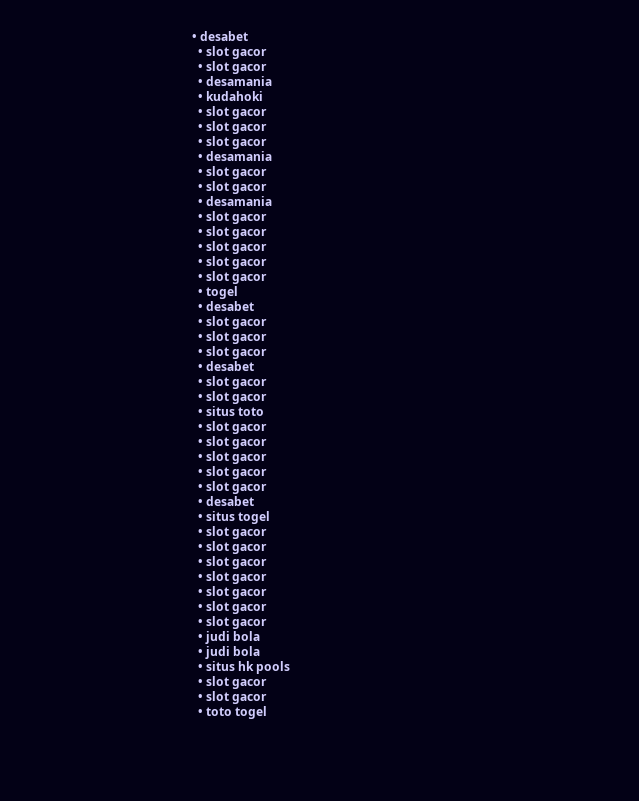• desabet
  • slot gacor
  • slot gacor
  • desamania
  • kudahoki
  • slot gacor
  • slot gacor
  • slot gacor
  • desamania
  • slot gacor
  • slot gacor
  • desamania
  • slot gacor
  • slot gacor
  • slot gacor
  • slot gacor
  • slot gacor
  • togel
  • desabet
  • slot gacor
  • slot gacor
  • slot gacor
  • desabet
  • slot gacor
  • slot gacor
  • situs toto
  • slot gacor
  • slot gacor
  • slot gacor
  • slot gacor
  • slot gacor
  • desabet
  • situs togel
  • slot gacor
  • slot gacor
  • slot gacor
  • slot gacor
  • slot gacor
  • slot gacor
  • slot gacor
  • judi bola
  • judi bola
  • situs hk pools
  • slot gacor
  • slot gacor
  • toto togel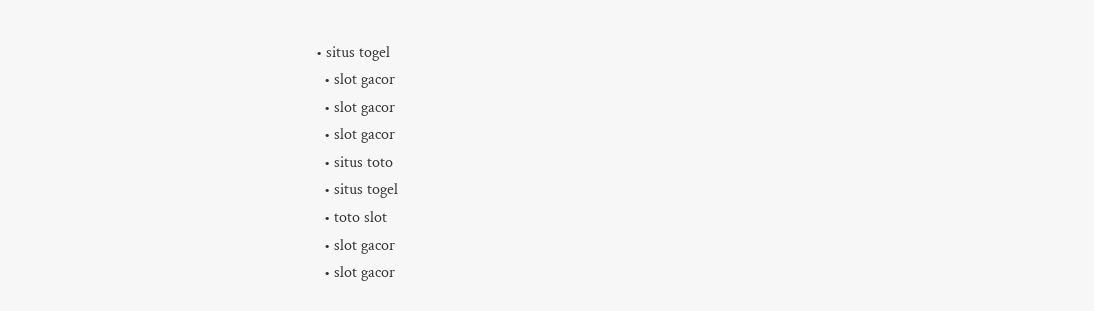• situs togel
  • slot gacor
  • slot gacor
  • slot gacor
  • situs toto
  • situs togel
  • toto slot
  • slot gacor
  • slot gacor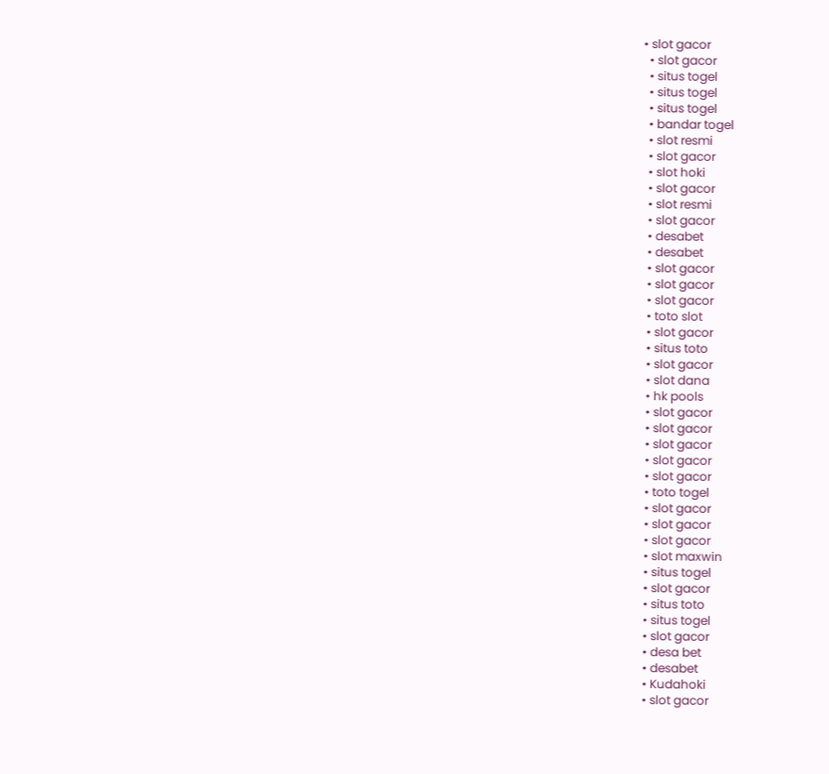• slot gacor
  • slot gacor
  • situs togel
  • situs togel
  • situs togel
  • bandar togel
  • slot resmi
  • slot gacor
  • slot hoki
  • slot gacor
  • slot resmi
  • slot gacor
  • desabet
  • desabet
  • slot gacor
  • slot gacor
  • slot gacor
  • toto slot
  • slot gacor
  • situs toto
  • slot gacor
  • slot dana
  • hk pools
  • slot gacor
  • slot gacor
  • slot gacor
  • slot gacor
  • slot gacor
  • toto togel
  • slot gacor
  • slot gacor
  • slot gacor
  • slot maxwin
  • situs togel
  • slot gacor
  • situs toto
  • situs togel
  • slot gacor
  • desa bet
  • desabet
  • Kudahoki
  • slot gacor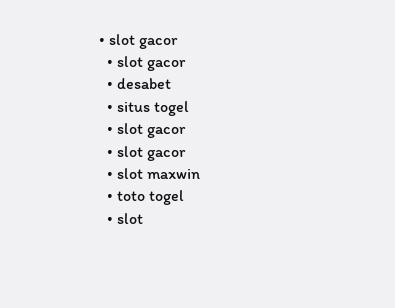• slot gacor
  • slot gacor
  • desabet
  • situs togel
  • slot gacor
  • slot gacor
  • slot maxwin
  • toto togel
  • slot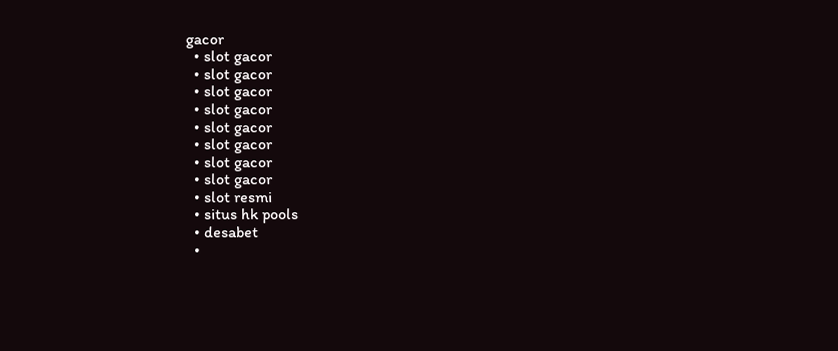gacor
  • slot gacor
  • slot gacor
  • slot gacor
  • slot gacor
  • slot gacor
  • slot gacor
  • slot gacor
  • slot gacor
  • slot resmi
  • situs hk pools
  • desabet
  •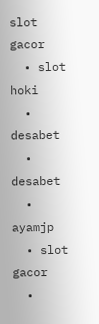slot gacor
  • slot hoki
  • desabet
  • desabet
  • ayamjp
  • slot gacor
  •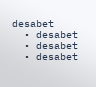desabet
  • desabet
  • desabet
  • desabet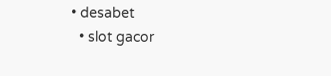• desabet
  • slot gacor